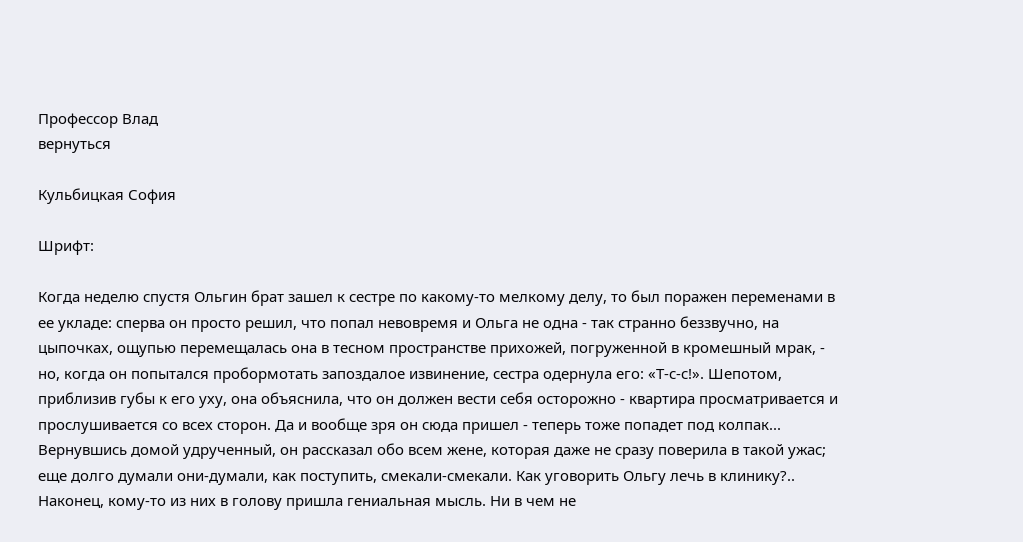Профессор Влад
вернуться

Кульбицкая София

Шрифт:

Когда неделю спустя Ольгин брат зашел к сестре по какому-то мелкому делу, то был поражен переменами в ее укладе: сперва он просто решил, что попал невовремя и Ольга не одна - так странно беззвучно, на цыпочках, ощупью перемещалась она в тесном пространстве прихожей, погруженной в кромешный мрак, - но, когда он попытался пробормотать запоздалое извинение, сестра одернула его: «Т-с-с!». Шепотом, приблизив губы к его уху, она объяснила, что он должен вести себя осторожно - квартира просматривается и прослушивается со всех сторон. Да и вообще зря он сюда пришел - теперь тоже попадет под колпак... Вернувшись домой удрученный, он рассказал обо всем жене, которая даже не сразу поверила в такой ужас; еще долго думали они-думали, как поступить, смекали-смекали. Как уговорить Ольгу лечь в клинику?.. Наконец, кому-то из них в голову пришла гениальная мысль. Ни в чем не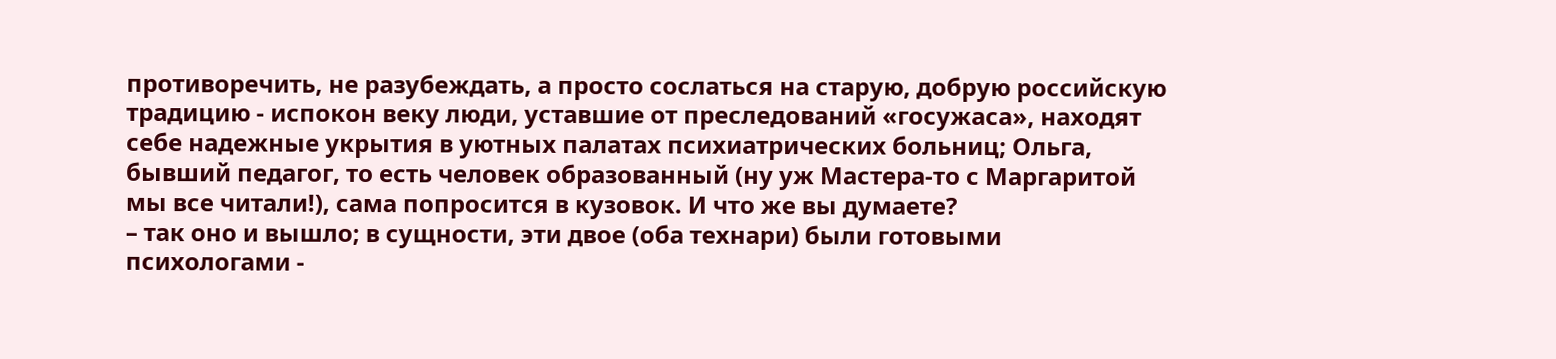противоречить, не разубеждать, а просто сослаться на старую, добрую российскую традицию - испокон веку люди, уставшие от преследований «госужаса», находят себе надежные укрытия в уютных палатах психиатрических больниц; Ольга, бывший педагог, то есть человек образованный (ну уж Мастера-то с Маргаритой мы все читали!), сама попросится в кузовок. И что же вы думаете?
– так оно и вышло; в сущности, эти двое (оба технари) были готовыми психологами -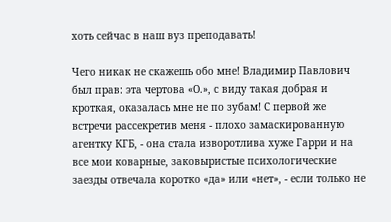хоть сейчас в наш вуз преподавать!

Чего никак не скажешь обо мне! Владимир Павлович был прав: эта чертова «О.», с виду такая добрая и кроткая, оказалась мне не по зубам! С первой же встречи рассекретив меня - плохо замаскированную агентку КГБ, - она стала изворотлива хуже Гарри и на все мои коварные, заковыристые психологические заезды отвечала коротко «да» или «нет», - если только не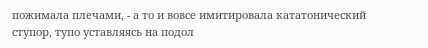пожимала плечами, - а то и вовсе имитировала кататонический ступор, тупо уставляясь на подол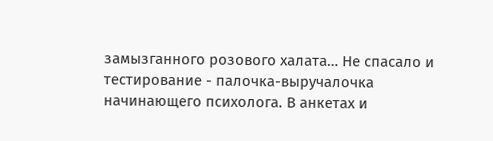замызганного розового халата… Не спасало и тестирование - палочка-выручалочка начинающего психолога. В анкетах и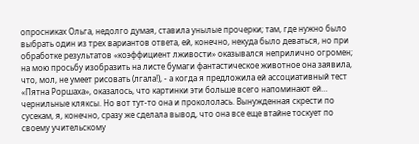опросниках Ольга, недолго думая, ставила унылые прочерки; там, где нужно было выбрать один из трех вариантов ответа, ей, конечно, некуда было деваться, но при обработке результатов «коэффициент лживости» оказывался неприлично огромен; на мою просьбу изобразить на листе бумаги фантастическое животное она заявила, что, мол, не умеет рисовать (лгала!), - а когда я предложила ей ассоциативный тест «Пятна Роршаха», оказалось, что картинки эти больше всего напоминают ей… чернильные кляксы. Но вот тут-то она и прокололась. Вынужденная скрести по сусекам, я, конечно, сразу же сделала вывод, что она все еще втайне тоскует по своему учительскому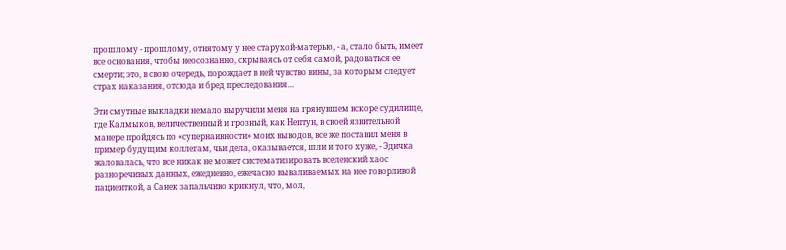прошлому - прошлому, отнятому у нее старухой-матерью, - а, стало быть, имеет все основания, чтобы неосознанно, скрываясь от себя самой, радоваться ее смерти; это, в свою очередь, порождает в ней чувство вины, за которым следует страх наказания, отсюда и бред преследования…

Эти смутные выкладки немало выручили меня на грянувшем вскоре судилище, где Калмыков, величественный и грозный, как Нептун, в своей язвительной манере пройдясь по «супернаивности» моих выводов, все же поставил меня в пример будущим коллегам, чьи дела, оказывается, шли и того хуже, - Эдичка жаловалась, что все никак не может систематизировать вселенский хаос разноречивых данных, ежедневно, ежечасно вываливаемых на нее говорливой пациенткой, а Санек запальчиво крикнул, что, мол,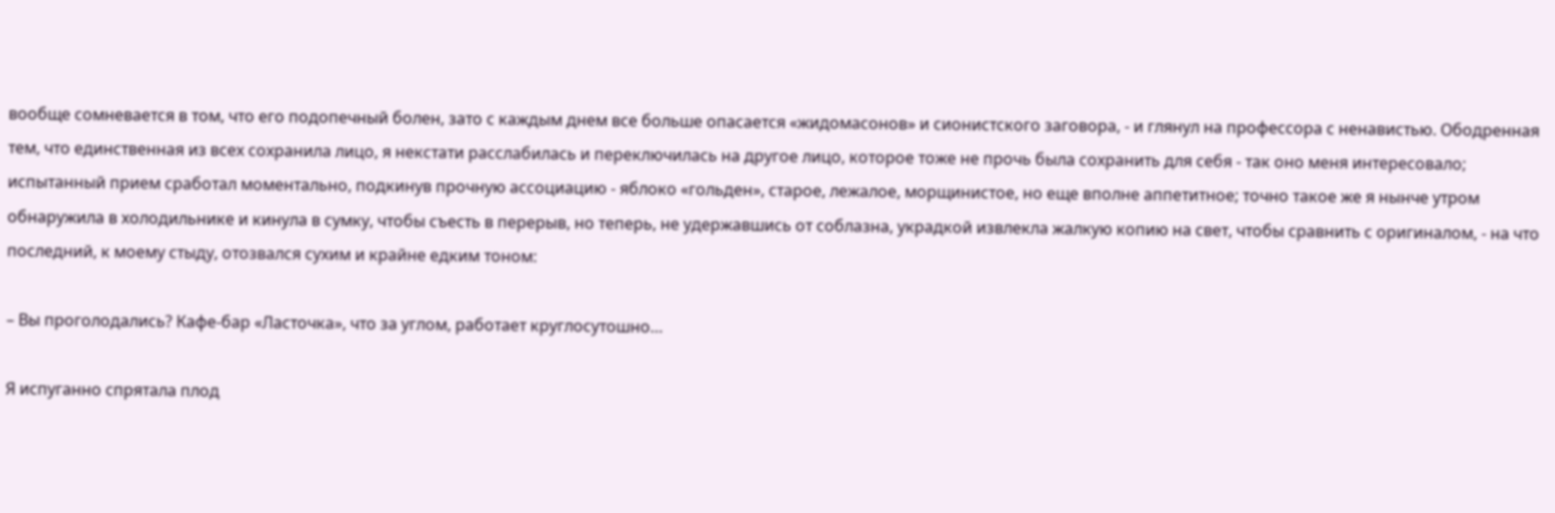вообще сомневается в том, что его подопечный болен, зато с каждым днем все больше опасается «жидомасонов» и сионистского заговора, - и глянул на профессора с ненавистью. Ободренная тем, что единственная из всех сохранила лицо, я некстати расслабилась и переключилась на другое лицо, которое тоже не прочь была сохранить для себя - так оно меня интересовало; испытанный прием сработал моментально, подкинув прочную ассоциацию - яблоко «гольден», старое, лежалое, морщинистое, но еще вполне аппетитное; точно такое же я нынче утром обнаружила в холодильнике и кинула в сумку, чтобы съесть в перерыв, но теперь, не удержавшись от соблазна, украдкой извлекла жалкую копию на свет, чтобы сравнить с оригиналом, - на что последний, к моему стыду, отозвался сухим и крайне едким тоном:

– Вы проголодались? Кафе-бар «Ласточка», что за углом, работает круглосутошно…

Я испуганно спрятала плод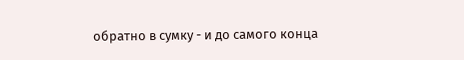обратно в сумку - и до самого конца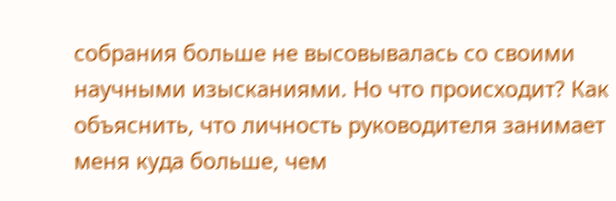собрания больше не высовывалась со своими научными изысканиями. Но что происходит? Как объяснить, что личность руководителя занимает меня куда больше, чем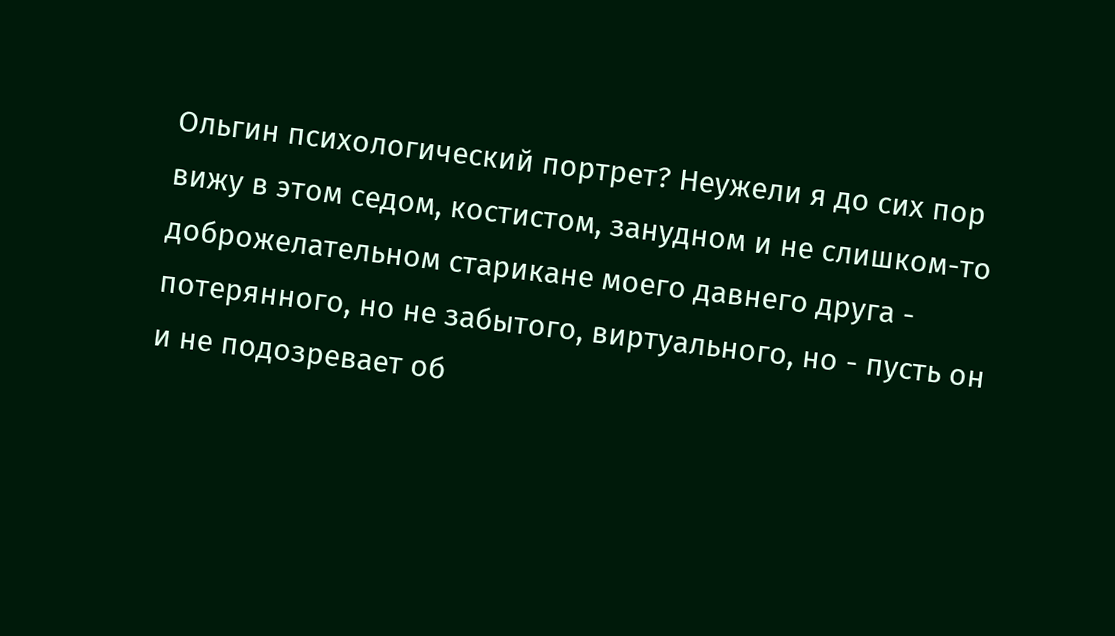Ольгин психологический портрет? Неужели я до сих пор вижу в этом седом, костистом, занудном и не слишком-то доброжелательном старикане моего давнего друга - потерянного, но не забытого, виртуального, но - пусть он и не подозревает об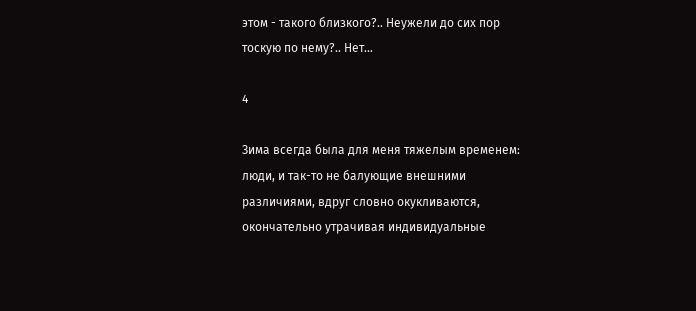этом - такого близкого?.. Неужели до сих пор тоскую по нему?.. Нет…

4

Зима всегда была для меня тяжелым временем: люди, и так-то не балующие внешними различиями, вдруг словно окукливаются, окончательно утрачивая индивидуальные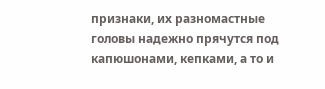признаки, их разномастные головы надежно прячутся под капюшонами, кепками, а то и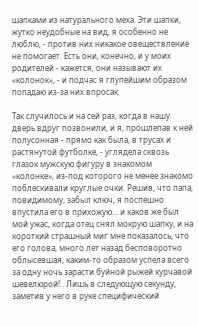шапками из натурального меха. Эти шапки, жутко неудобные на вид, я особенно не люблю, - против них никакое овеществление не помогает. Есть они, конечно, и у моих родителей - кажется, они называют их «колонок», - и подчас я глупейшим образом попадаю из-за них впросак.

Так случилось и на сей раз, когда в нашу дверь вдруг позвонили, и я, прошлепав к ней полусонная - прямо как была, в трусах и растянутой футболке, - углядела сквозь глазок мужскую фигуру в знакомом «колонке», из-под которого не менее знакомо поблескивали круглые очки. Решив, что папа, повидимому, забыл ключ, я поспешно впустила его в прихожую… и каков же был мой ужас, когда отец снял мокрую шапку, и на короткий страшный миг мне показалось, что его голова, много лет назад бесповоротно облысевшая, каким-то образом успела всего за одну ночь зарасти буйной рыжей курчавой шевелюрой!.. Лишь в следующую секунду, заметив у него в руке специфический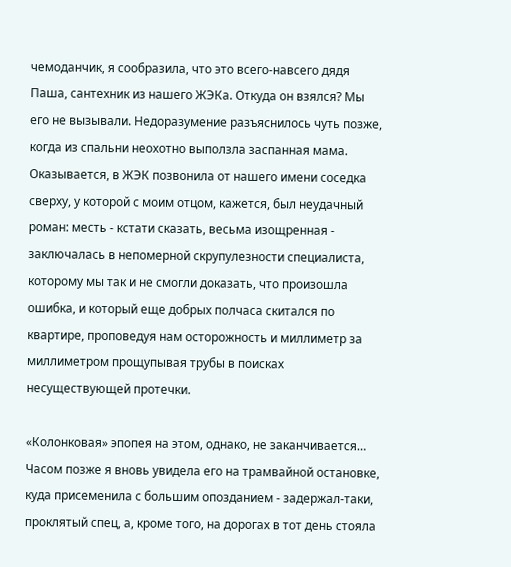чемоданчик, я сообразила, что это всего-навсего дядя Паша, сантехник из нашего ЖЭКа. Откуда он взялся? Мы его не вызывали. Недоразумение разъяснилось чуть позже, когда из спальни неохотно выползла заспанная мама. Оказывается, в ЖЭК позвонила от нашего имени соседка сверху, у которой с моим отцом, кажется, был неудачный роман: месть - кстати сказать, весьма изощренная - заключалась в непомерной скрупулезности специалиста, которому мы так и не смогли доказать, что произошла ошибка, и который еще добрых полчаса скитался по квартире, проповедуя нам осторожность и миллиметр за миллиметром прощупывая трубы в поисках несуществующей протечки.

«Колонковая» эпопея на этом, однако, не заканчивается… Часом позже я вновь увидела его на трамвайной остановке, куда присеменила с большим опозданием - задержал-таки, проклятый спец, а, кроме того, на дорогах в тот день стояла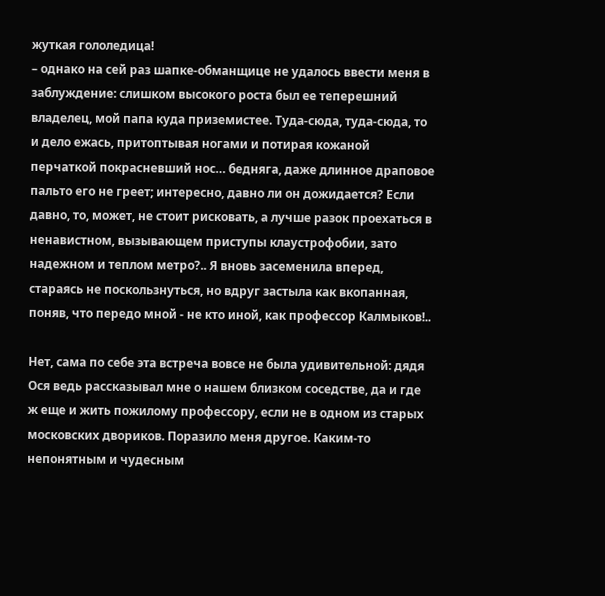жуткая гололедица!
– однако на сей раз шапке-обманщице не удалось ввести меня в заблуждение: слишком высокого роста был ее теперешний владелец, мой папа куда приземистее. Туда-сюда, туда-сюда, то и дело ежась, притоптывая ногами и потирая кожаной перчаткой покрасневший нос… бедняга, даже длинное драповое пальто его не греет; интересно, давно ли он дожидается? Если давно, то, может, не стоит рисковать, а лучше разок проехаться в ненавистном, вызывающем приступы клаустрофобии, зато надежном и теплом метро?.. Я вновь засеменила вперед, стараясь не поскользнуться, но вдруг застыла как вкопанная, поняв, что передо мной - не кто иной, как профессор Калмыков!..

Нет, сама по себе эта встреча вовсе не была удивительной: дядя Ося ведь рассказывал мне о нашем близком соседстве, да и где ж еще и жить пожилому профессору, если не в одном из старых московских двориков. Поразило меня другое. Каким-то непонятным и чудесным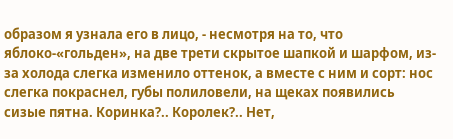образом я узнала его в лицо, - несмотря на то, что яблоко-«гольден», на две трети скрытое шапкой и шарфом, из-за холода слегка изменило оттенок, а вместе с ним и сорт: нос слегка покраснел, губы полиловели, на щеках появились сизые пятна. Коринка?.. Королек?.. Нет,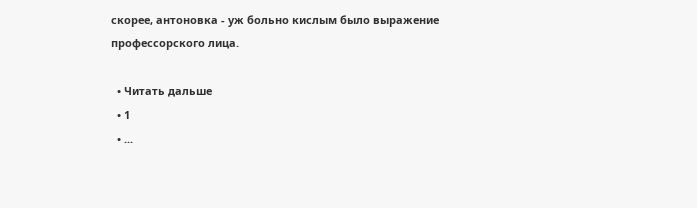скорее, антоновка - уж больно кислым было выражение профессорского лица.

  • Читать дальше
  • 1
  • ...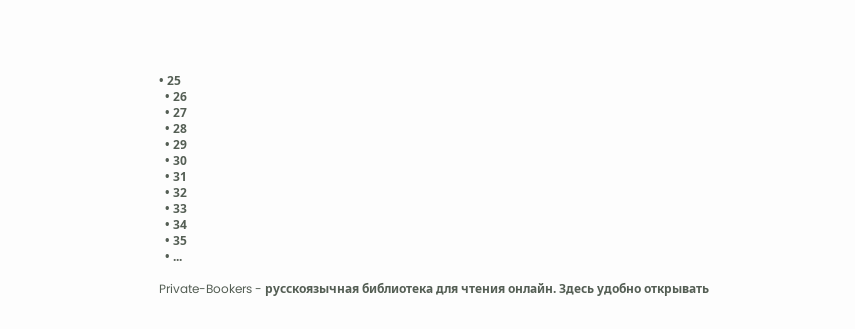• 25
  • 26
  • 27
  • 28
  • 29
  • 30
  • 31
  • 32
  • 33
  • 34
  • 35
  • ...

Private-Bookers - русскоязычная библиотека для чтения онлайн. Здесь удобно открывать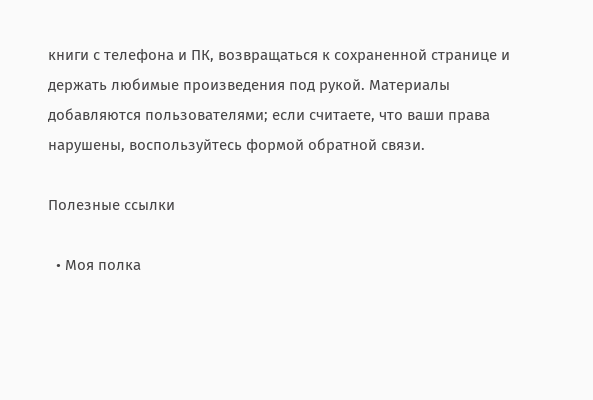книги с телефона и ПК, возвращаться к сохраненной странице и держать любимые произведения под рукой. Материалы добавляются пользователями; если считаете, что ваши права нарушены, воспользуйтесь формой обратной связи.

Полезные ссылки

  • Моя полка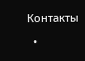Контакты

  •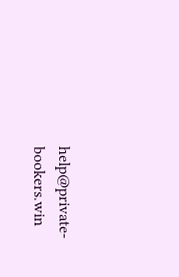help@private-bookers.win